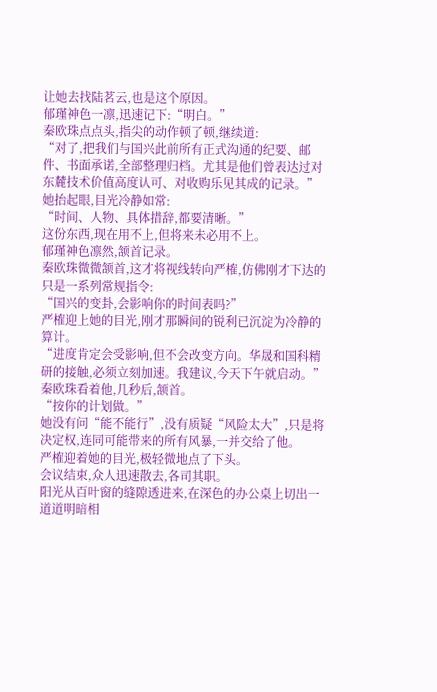让她去找陆茗云,也是这个原因。
郁瑾神色一凛,迅速记下:“明白。”
秦欧珠点点头,指尖的动作顿了顿,继续道:
“对了,把我们与国兴此前所有正式沟通的纪要、邮件、书面承诺,全部整理归档。尤其是他们曾表达过对东麓技术价值高度认可、对收购乐见其成的记录。”
她抬起眼,目光冷静如常:
“时间、人物、具体措辞,都要清晰。”
这份东西,现在用不上,但将来未必用不上。
郁瑾神色凛然,颔首记录。
秦欧珠微微颔首,这才将视线转向严榷,仿佛刚才下达的只是一系列常规指令:
“国兴的变卦,会影响你的时间表吗?”
严榷迎上她的目光,刚才那瞬间的锐利已沉淀为冷静的算计。
“进度肯定会受影响,但不会改变方向。华晟和国科精研的接触,必须立刻加速。我建议,今天下午就启动。”
秦欧珠看着他,几秒后,颔首。
“按你的计划做。”
她没有问“能不能行”,没有质疑“风险太大”,只是将决定权,连同可能带来的所有风暴,一并交给了他。
严榷迎着她的目光,极轻微地点了下头。
会议结束,众人迅速散去,各司其职。
阳光从百叶窗的缝隙透进来,在深色的办公桌上切出一道道明暗相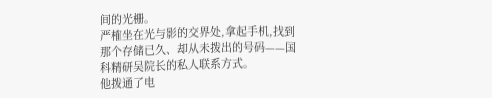间的光栅。
严榷坐在光与影的交界处,拿起手机,找到那个存储已久、却从未拨出的号码——国科精研吴院长的私人联系方式。
他拨通了电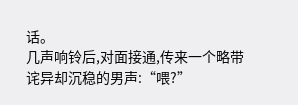话。
几声响铃后,对面接通,传来一个略带诧异却沉稳的男声:“喂?”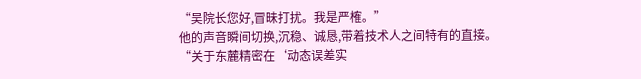“吴院长您好,冒昧打扰。我是严榷。”
他的声音瞬间切换,沉稳、诚恳,带着技术人之间特有的直接。
“关于东麓精密在‘动态误差实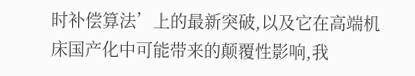时补偿算法’上的最新突破,以及它在高端机床国产化中可能带来的颠覆性影响,我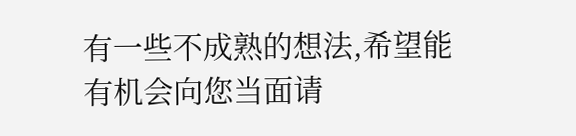有一些不成熟的想法,希望能有机会向您当面请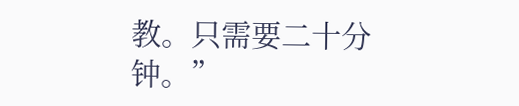教。只需要二十分钟。”